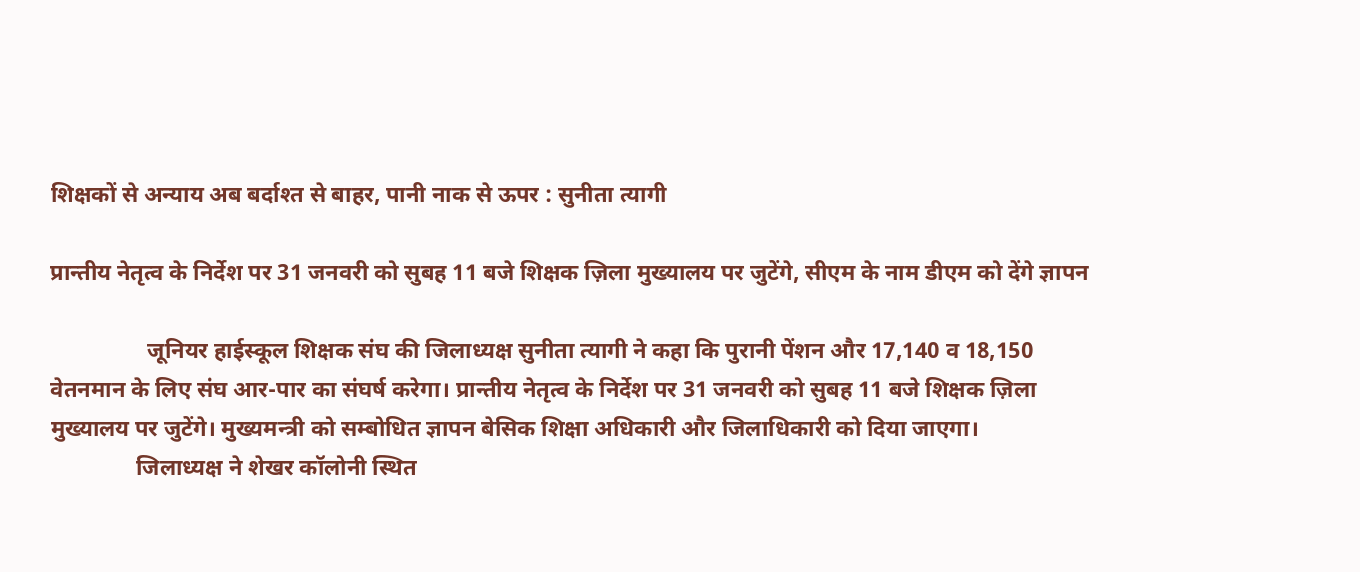शिक्षकों से अन्याय अब बर्दाश्त से बाहर, पानी नाक से ऊपर : सुनीता त्यागी

प्रान्तीय नेतृत्व के निर्देश पर 31 जनवरी को सुबह 11 बजे शिक्षक ज़िला मुख्यालय पर जुटेंगे, सीएम के नाम डीएम को देंगे ज्ञापन

                 जूनियर हाईस्कूल शिक्षक संघ की जिलाध्यक्ष सुनीता त्यागी ने कहा कि पुरानी पेंशन और 17,140 व 18,150 वेतनमान के लिए संघ आर-पार का संघर्ष करेगा। प्रान्तीय नेतृत्व के निर्देश पर 31 जनवरी को सुबह 11 बजे शिक्षक ज़िला मुख्यालय पर जुटेंगे। मुख्यमन्त्री को सम्बोधित ज्ञापन बेसिक शिक्षा अधिकारी और जिलाधिकारी को दिया जाएगा।
               जिलाध्यक्ष ने शेखर कॉलोनी स्थित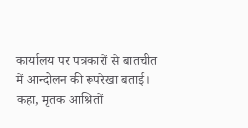कार्यालय पर पत्रकारों से बातचीत में आन्दोलन की रूपरेखा बताई। कहा, मृतक आश्रितों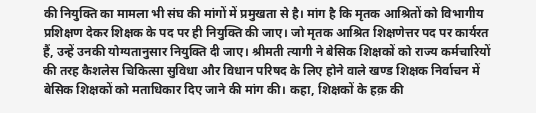की नियुक्ति का मामला भी संघ की मांगों में प्रमुखता से है। मांग है कि मृतक आश्रितों को विभागीय प्रशिक्षण देकर शिक्षक के पद पर ही नियुक्ति की जाए। जो मृतक आश्रित शिक्षणेत्तर पद पर कार्यरत हैं, उन्हें उनकी योग्यतानुसार नियुक्ति दी जाए। श्रीमती त्यागी ने बेसिक शिक्षकों को राज्य कर्मचारियों की तरह कैशलेस चिकित्सा सुविधा और विधान परिषद के लिए होने वाले खण्ड शिक्षक निर्वाचन में बेसिक शिक्षकों को मताधिकार दिए जाने की मांग की। कहा, शिक्षकों के हक़ की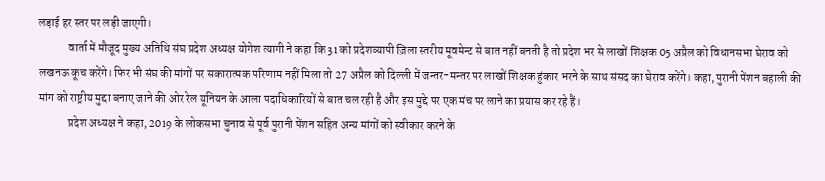लड़ाई हर स्तर पर लड़ी जाएगी।
             वार्ता में मौजूद मुख्य अतिथि संघ प्रदेश अध्यक्ष योगेश त्यागी ने कहा कि 31 को प्रदेशव्यापी ज़िला स्तरीय मूवमेन्ट से बात नहीं बनती है तो प्रदेश भर से लाखों शिक्षक 05 अप्रैल को विधानसभा घेराव को लखनऊ कूच करेंगे। फिर भी संघ की मांगों पर सकारात्मक परिणाम नहीं मिला तो 27 अप्रैल को दिल्ली में जन्तर-मन्तर पर लाखों शिक्षक हुंकार भरने के साथ संसद का घेराव करेंगे। कहा, पुरानी पेंशन बहाली की मांग को राष्ट्रीय मुद्दा बनाए जाने की ओर रेल यूनियन के आला पदाधिकारियों से बात चल रही है और इस मुद्दे पर एक मंच पर लाने का प्रयास कर रहे हैं।
             प्रदेश अध्यक्ष ने कहा, 2019 के लोकसभा चुनाव से पूर्व पुरानी पेंशन सहित अन्य मांगों को स्वीकार करने के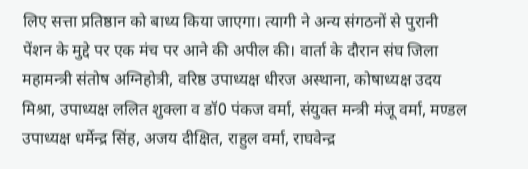लिए सत्ता प्रतिष्ठान को बाध्य किया जाएगा। त्यागी ने अन्य संगठनों से पुरानी पेंशन के मुद्दे पर एक मंच पर आने की अपील की। वार्ता के दौरान संघ जिला महामन्त्री संतोष अग्निहोत्री, वरिष्ठ उपाध्यक्ष धीरज अस्थाना, कोषाध्यक्ष उदय मिश्रा, उपाध्यक्ष ललित शुक्ला व डॉ0 पंकज वर्मा, संयुक्त मन्त्री मंजू वर्मा, मण्डल उपाध्यक्ष धर्मेन्द्र सिंह, अजय दीक्षित, राहुल वर्मा, राघवेन्द्र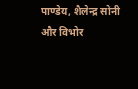पाण्डेय, शैलेन्द्र सोनी और विभोर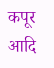कपूर आदि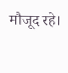मौजूद रहे।